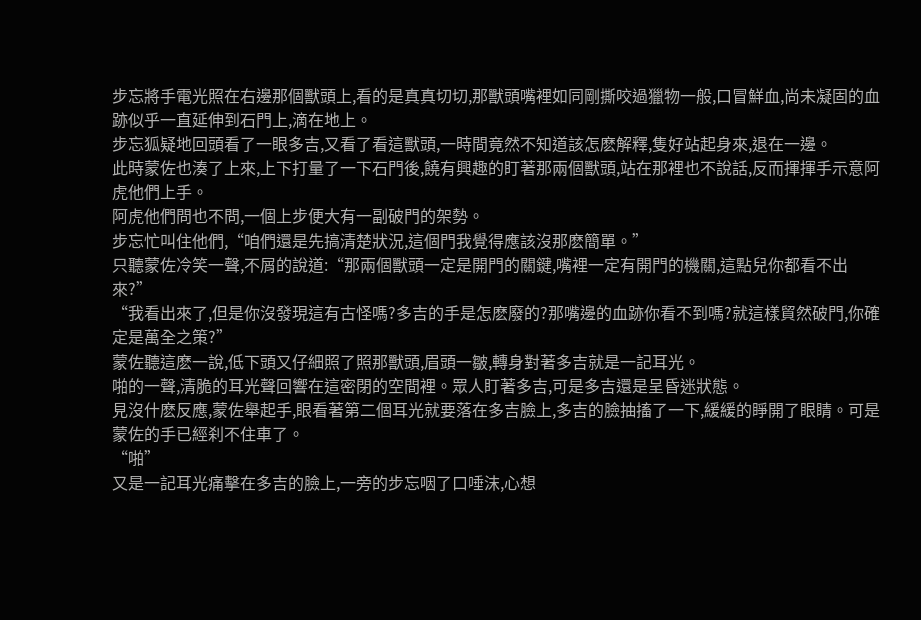步忘將手電光照在右邊那個獸頭上,看的是真真切切,那獸頭嘴裡如同剛撕咬過獵物一般,口冒鮮血,尚未凝固的血跡似乎一直延伸到石門上,滴在地上。
步忘狐疑地回頭看了一眼多吉,又看了看這獸頭,一時間竟然不知道該怎麽解釋,隻好站起身來,退在一邊。
此時蒙佐也湊了上來,上下打量了一下石門後,饒有興趣的盯著那兩個獸頭,站在那裡也不說話,反而揮揮手示意阿虎他們上手。
阿虎他們問也不問,一個上步便大有一副破門的架勢。
步忘忙叫住他們,“咱們還是先搞清楚狀況,這個門我覺得應該沒那麽簡單。”
只聽蒙佐冷笑一聲,不屑的說道:“那兩個獸頭一定是開門的關鍵,嘴裡一定有開門的機關,這點兒你都看不出來?”
“我看出來了,但是你沒發現這有古怪嗎?多吉的手是怎麽廢的?那嘴邊的血跡你看不到嗎?就這樣貿然破門,你確定是萬全之策?”
蒙佐聽這麽一說,低下頭又仔細照了照那獸頭,眉頭一皺,轉身對著多吉就是一記耳光。
啪的一聲,清脆的耳光聲回響在這密閉的空間裡。眾人盯著多吉,可是多吉還是呈昏迷狀態。
見沒什麽反應,蒙佐舉起手,眼看著第二個耳光就要落在多吉臉上,多吉的臉抽搐了一下,緩緩的睜開了眼睛。可是蒙佐的手已經刹不住車了。
“啪”
又是一記耳光痛擊在多吉的臉上,一旁的步忘咽了口唾沫,心想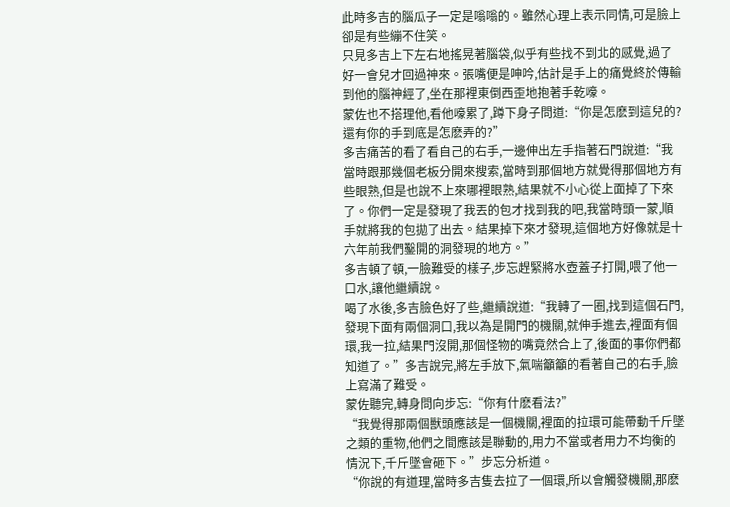此時多吉的腦瓜子一定是嗡嗡的。雖然心理上表示同情,可是臉上卻是有些繃不住笑。
只見多吉上下左右地搖晃著腦袋,似乎有些找不到北的感覺,過了好一會兒才回過神來。張嘴便是呻吟,估計是手上的痛覺終於傳輸到他的腦神經了,坐在那裡東倒西歪地抱著手乾嚎。
蒙佐也不搭理他,看他嚎累了,蹲下身子問道:“你是怎麽到這兒的?還有你的手到底是怎麽弄的?”
多吉痛苦的看了看自己的右手,一邊伸出左手指著石門說道:“我當時跟那幾個老板分開來搜索,當時到那個地方就覺得那個地方有些眼熟,但是也說不上來哪裡眼熟,結果就不小心從上面掉了下來了。你們一定是發現了我丟的包才找到我的吧,我當時頭一蒙,順手就將我的包拋了出去。結果掉下來才發現,這個地方好像就是十六年前我們鑿開的洞發現的地方。”
多吉頓了頓,一臉難受的樣子,步忘趕緊將水壺蓋子打開,喂了他一口水,讓他繼續說。
喝了水後,多吉臉色好了些,繼續說道:“我轉了一圈,找到這個石門,發現下面有兩個洞口,我以為是開門的機關,就伸手進去,裡面有個環,我一拉,結果門沒開,那個怪物的嘴竟然合上了,後面的事你們都知道了。”多吉說完,將左手放下,氣喘籲籲的看著自己的右手,臉上寫滿了難受。
蒙佐聽完,轉身問向步忘:“你有什麽看法?”
“我覺得那兩個獸頭應該是一個機關,裡面的拉環可能帶動千斤墜之類的重物,他們之間應該是聯動的,用力不當或者用力不均衡的情況下,千斤墜會砸下。”步忘分析道。
“你說的有道理,當時多吉隻去拉了一個環,所以會觸發機關,那麽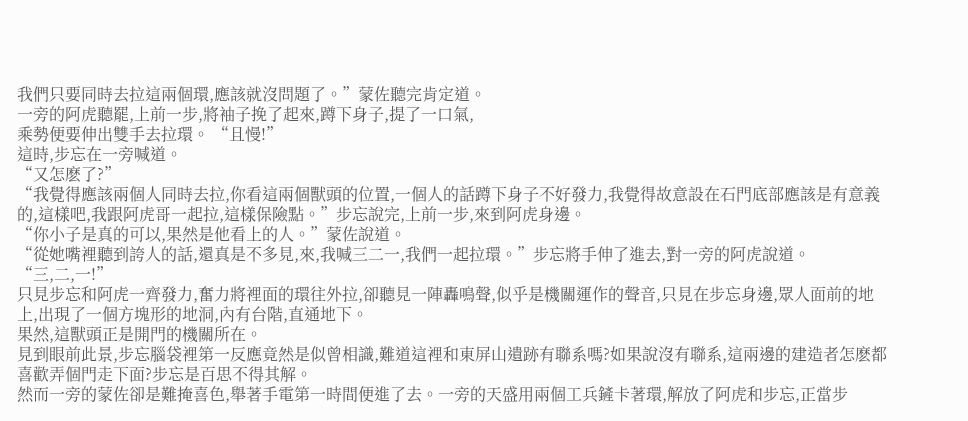我們只要同時去拉這兩個環,應該就沒問題了。”蒙佐聽完肯定道。
一旁的阿虎聽罷,上前一步,將袖子挽了起來,蹲下身子,提了一口氣,
乘勢便要伸出雙手去拉環。 “且慢!”
這時,步忘在一旁喊道。
“又怎麽了?”
“我覺得應該兩個人同時去拉,你看這兩個獸頭的位置,一個人的話蹲下身子不好發力,我覺得故意設在石門底部應該是有意義的,這樣吧,我跟阿虎哥一起拉,這樣保險點。”步忘說完,上前一步,來到阿虎身邊。
“你小子是真的可以,果然是他看上的人。”蒙佐說道。
“從她嘴裡聽到誇人的話,還真是不多見,來,我喊三二一,我們一起拉環。”步忘將手伸了進去,對一旁的阿虎說道。
“三,二,一!”
只見步忘和阿虎一齊發力,奮力將裡面的環往外拉,卻聽見一陣轟鳴聲,似乎是機關運作的聲音,只見在步忘身邊,眾人面前的地上,出現了一個方塊形的地洞,內有台階,直通地下。
果然,這獸頭正是開門的機關所在。
見到眼前此景,步忘腦袋裡第一反應竟然是似曾相識,難道這裡和東屏山遺跡有聯系嗎?如果說沒有聯系,這兩邊的建造者怎麽都喜歡弄個門走下面?步忘是百思不得其解。
然而一旁的蒙佐卻是難掩喜色,舉著手電第一時間便進了去。一旁的天盛用兩個工兵鏟卡著環,解放了阿虎和步忘,正當步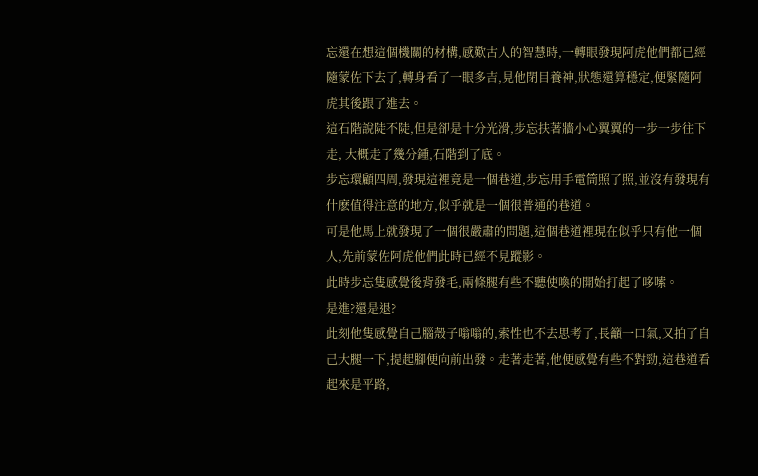忘還在想這個機關的材構,感歎古人的智慧時,一轉眼發現阿虎他們都已經隨蒙佐下去了,轉身看了一眼多吉,見他閉目養神,狀態還算穩定,便緊隨阿虎其後跟了進去。
這石階說陡不陡,但是卻是十分光滑,步忘扶著牆小心翼翼的一步一步往下走, 大概走了幾分鍾,石階到了底。
步忘環顧四周,發現這裡竟是一個巷道,步忘用手電筒照了照,並沒有發現有什麽值得注意的地方,似乎就是一個很普通的巷道。
可是他馬上就發現了一個很嚴肅的問題,這個巷道裡現在似乎只有他一個人,先前蒙佐阿虎他們此時已經不見蹤影。
此時步忘隻感覺後背發毛,兩條腿有些不聽使喚的開始打起了哆嗦。
是進?還是退?
此刻他隻感覺自己腦殼子嗡嗡的,索性也不去思考了,長籲一口氣,又拍了自己大腿一下,提起腳便向前出發。走著走著,他便感覺有些不對勁,這巷道看起來是平路,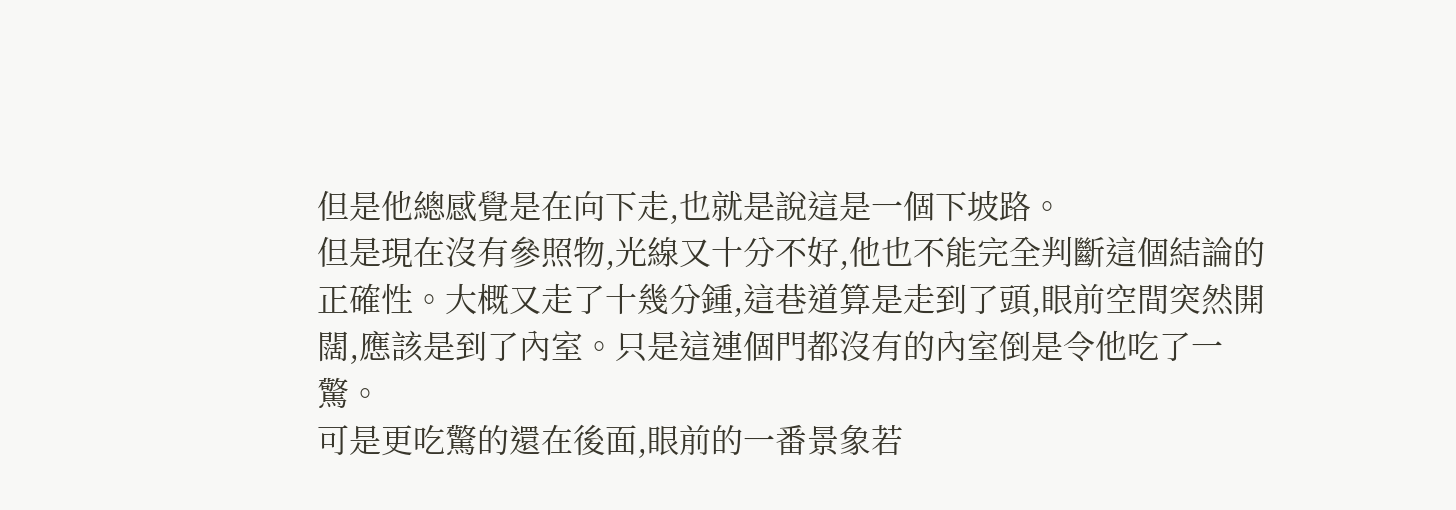但是他總感覺是在向下走,也就是說這是一個下坡路。
但是現在沒有參照物,光線又十分不好,他也不能完全判斷這個結論的正確性。大概又走了十幾分鍾,這巷道算是走到了頭,眼前空間突然開闊,應該是到了內室。只是這連個門都沒有的內室倒是令他吃了一驚。
可是更吃驚的還在後面,眼前的一番景象若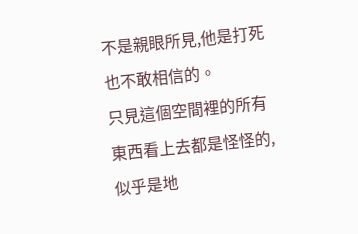不是親眼所見,他是打死也不敢相信的。
只見這個空間裡的所有東西看上去都是怪怪的,似乎是地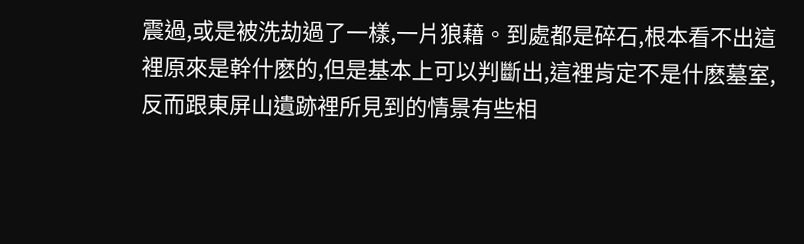震過,或是被洗劫過了一樣,一片狼藉。到處都是碎石,根本看不出這裡原來是幹什麽的,但是基本上可以判斷出,這裡肯定不是什麽墓室,反而跟東屏山遺跡裡所見到的情景有些相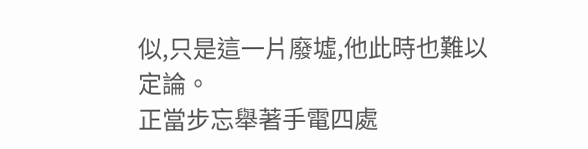似,只是這一片廢墟,他此時也難以定論。
正當步忘舉著手電四處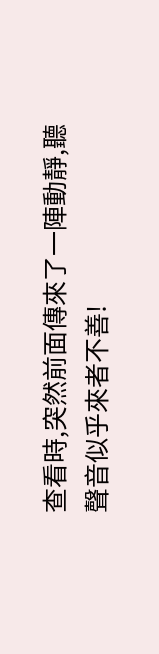查看時,突然前面傳來了一陣動靜,聽聲音似乎來者不善!